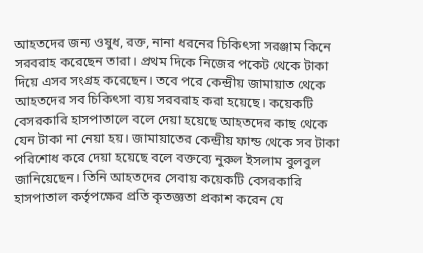আহতদের জন্য ওষুধ, রক্ত, নানা ধরনের চিকিৎসা সরঞ্জাম কিনে সরবরাহ করেছেন তারা। প্রথম দিকে নিজের পকেট থেকে টাকা দিয়ে এসব সংগ্রহ করেছেন। তবে পরে কেন্দ্রীয় জামায়াত থেকে আহতদের সব চিকিৎসা ব্যয় সরবরাহ করা হয়েছে। কয়েকটি বেসরকারি হাসপাতালে বলে দেয়া হয়েছে আহতদের কাছ থেকে যেন টাকা না নেয়া হয়। জামায়াতের কেন্দ্রীয় ফান্ড থেকে সব টাকা পরিশোধ করে দেয়া হয়েছে বলে বক্তব্যে নুরুল ইসলাম বুলবুল জানিয়েছেন। তিনি আহতদের সেবায় কয়েকটি বেসরকারি হাসপাতাল কর্তৃপক্ষের প্রতি কৃতজ্ঞতা প্রকাশ করেন যে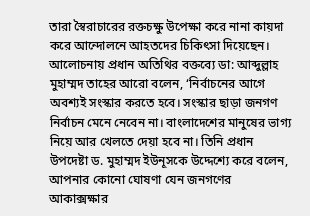তারা স্বৈরাচারের রক্তচক্ষু উপেক্ষা করে নানা কায়দা করে আন্দোলনে আহতদের চিকিৎসা দিয়েছেন।
আলোচনায় প্রধান অতিথির বক্তব্যে ডা: আব্দুল্লাহ মুহাম্মদ তাহের আরো বলেন, ‘নির্বাচনের আগে অবশ্যই সংস্কার করতে হবে। সংস্কার ছাড়া জনগণ নির্বাচন মেনে নেবেন না। বাংলাদেশের মানুষের ভাগ্য নিয়ে আর খেলতে দেয়া হবে না। তিনি প্রধান উপদেষ্টা ড. মুহাম্মদ ইউনূসকে উদ্দেশ্যে করে বলেন, আপনার কোনো ঘোষণা যেন জনগণের আকাক্সক্ষার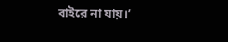বাইরে না যায়।’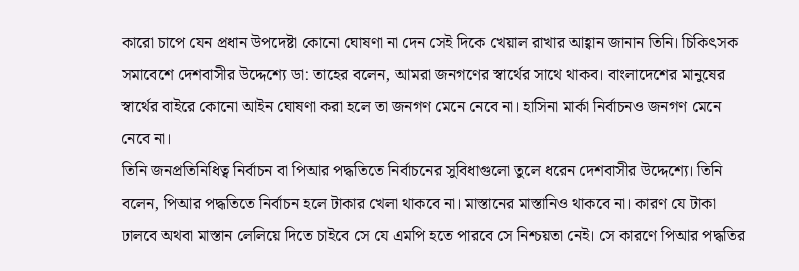কারো চাপে যেন প্রধান উপদেষ্টা কোনো ঘোষণা না দেন সেই দিকে খেয়াল রাখার আহ্বান জানান তিনি। চিকিৎসক সমাবেশে দেশবাসীর উদ্দেশ্যে ডা: তাহের বলেন, আমরা জনগণের স্বার্থের সাথে থাকব। বাংলাদেশের মানুষের স্বার্থের বাইরে কোনো আইন ঘোষণা করা হলে তা জনগণ মেনে নেবে না। হাসিনা মার্কা নির্বাচনও জনগণ মেনে নেবে না।
তিনি জনপ্রতিনিধিত্ব নির্বাচন বা পিআর পদ্ধতিতে নির্বাচনের সুবিধাগুলো তুলে ধরেন দেশবাসীর উদ্দেশ্যে। তিনি বলেন, পিআর পদ্ধতিতে নির্বাচন হলে টাকার খেলা থাকবে না। মাস্তানের মাস্তানিও থাকবে না। কারণ যে টাকা ঢালবে অথবা মাস্তান লেলিয়ে দিতে চাইবে সে যে এমপি হতে পারবে সে নিশ্চয়তা নেই। সে কারণে পিআর পদ্ধতির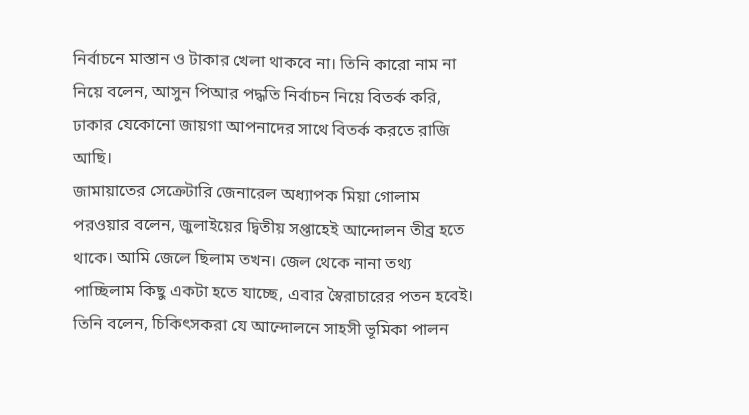নির্বাচনে মাস্তান ও টাকার খেলা থাকবে না। তিনি কারো নাম না নিয়ে বলেন, আসুন পিআর পদ্ধতি নির্বাচন নিয়ে বিতর্ক করি, ঢাকার যেকোনো জায়গা আপনাদের সাথে বিতর্ক করতে রাজি আছি।
জামায়াতের সেক্রেটারি জেনারেল অধ্যাপক মিয়া গোলাম পরওয়ার বলেন, জুলাইয়ের দ্বিতীয় সপ্তাহেই আন্দোলন তীব্র হতে থাকে। আমি জেলে ছিলাম তখন। জেল থেকে নানা তথ্য পাচ্ছিলাম কিছু একটা হতে যাচ্ছে, এবার স্বৈরাচারের পতন হবেই। তিনি বলেন, চিকিৎসকরা যে আন্দোলনে সাহসী ভূমিকা পালন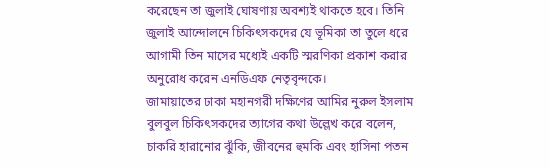করেছেন তা জুলাই ঘোষণায় অবশ্যই থাকতে হবে। তিনি জুলাই আন্দোলনে চিকিৎসকদের যে ভূমিকা তা তুলে ধরে আগামী তিন মাসের মধ্যেই একটি স্মরণিকা প্রকাশ করার অনুরোধ করেন এনডিএফ নেতৃবৃন্দকে।
জামায়াতের ঢাকা মহানগরী দক্ষিণের আমির নুরুল ইসলাম বুলবুল চিকিৎসকদের ত্যাগের কথা উল্লেখ করে বলেন, চাকরি হারানোর ঝুঁকি, জীবনের হুমকি এবং হাসিনা পতন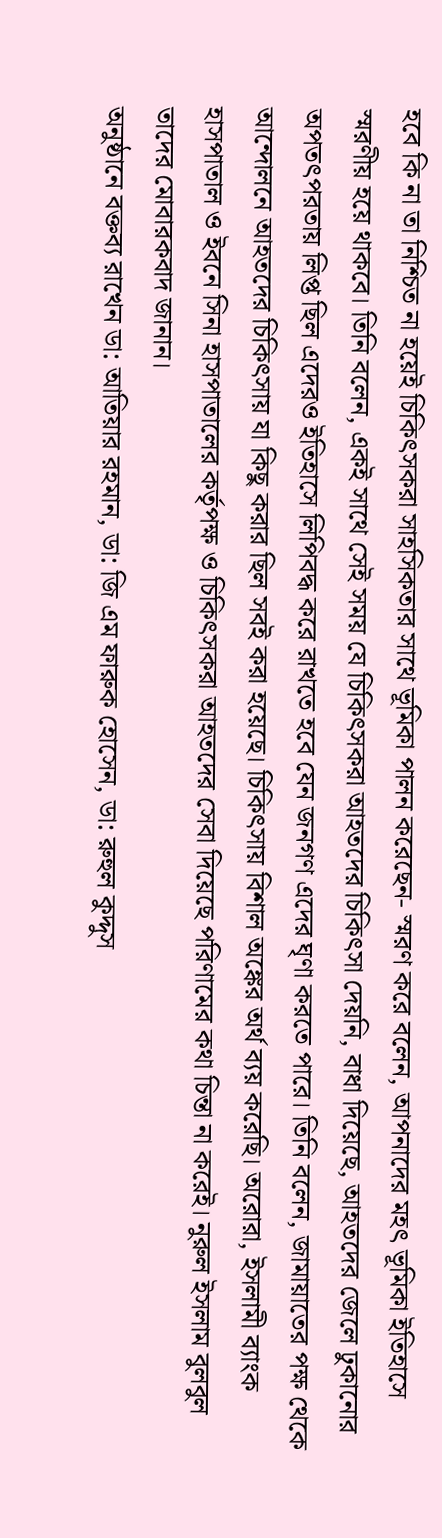হবে কি না তা নিশ্চিত না হয়েই চিকিৎসকরা সাহসিকতার সাথে ভূমিকা পালন করেছেন- স্মরণ করে বলেন, আপনাদের মহৎ ভূমিকা ইতিহাসে স্মরণীয় হয়ে থাকবে। তিনি বলেন, একই সাথে সেই সময় যে চিকিৎসকরা আহতদের চিকিৎসা দেয়নি, বাধা দিয়েছে, আহতদের জেলে ঢুকানোর অপতৎপরতায় লিপ্ত ছিল এদেরও ইতিহাসে লিপিবদ্ধ করে রাখতে হবে যেন জনগণ এদের ঘৃণা করতে পারে। তিনি বলেন, জামায়াতের পক্ষ থেকে আন্দোলনে আহতদের চিকিৎসায় যা কিছু করার ছিল সবই করা হয়েছে। চিকিৎসায় বিশাল অঙ্কের অর্থ ব্যয় করেছি। অরোরা, ইসলামী ব্যাংক হাসপাতাল ও ইবনে সিনা হাসপাতালের কর্তৃপক্ষ ও চিকিৎসকরা আহতদের সেবা দিয়েছে পরিণামের কথা চিন্তা না করেই। নুরুল ইসলাম বুলবুল তাদের মোবারকবাদ জানান।
অনুষ্ঠানে বক্তব্য রাখেন ডা: আতিয়ার রহমান, ডা: জি এম ফারুক হোসেন, ডা: রুহুল কুদ্দুস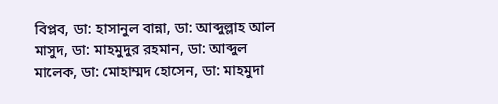বিপ্লব, ডা: হাসানুল বান্না, ডা: আব্দুল্লাহ আল মাসুদ, ডা: মাহমুদুর রহমান, ডা: আব্দুল মালেক, ডা: মোহাম্মদ হোসেন, ডা: মাহমুদা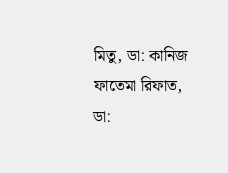মিতু, ডা: কানিজ ফাতেমা রিফাত, ডা: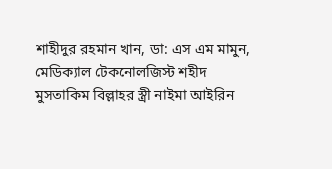শাহীদুর রহমান খান, ডা: এস এম মামুন, মেডিক্যাল টেকনোলজিস্ট শহীদ মুসতাকিম বিল্লাহর স্ত্রী নাইমা আইরিন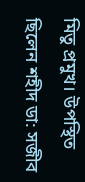মিতু প্রমুখ। উপস্থিত ছিলেন শহীদ ডা: সজীব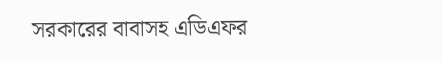সরকারের বাবাসহ এডিএফর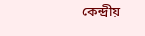কেন্দ্রীয়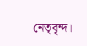নেতৃবৃন্দ।